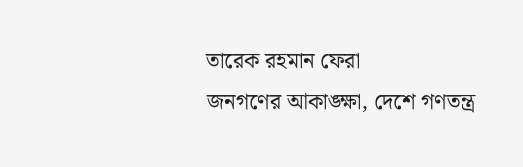তারেক রহমান ফেরা
জনগণের আকাঙ্ক্ষা, দেশে গণতন্ত্র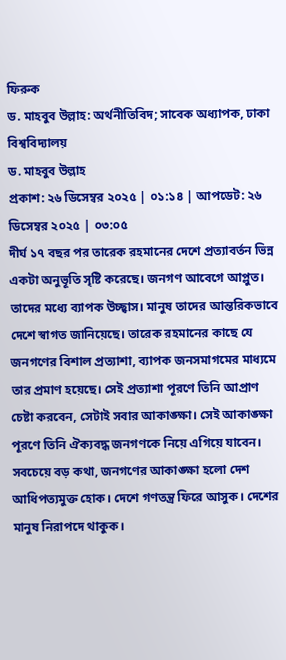ফিরুক
ড. মাহবুব উল্লাহ: অর্থনীতিবিদ; সাবেক অধ্যাপক, ঢাকা বিশ্ববিদ্যালয়
ড. মাহবুব উল্লাহ
প্রকাশ: ২৬ ডিসেম্বর ২০২৫ | ০১:১৪ | আপডেট: ২৬ ডিসেম্বর ২০২৫ | ০৩:০৫
দীর্ঘ ১৭ বছর পর তারেক রহমানের দেশে প্রত্যাবর্তন ভিন্ন একটা অনুভূতি সৃষ্টি করেছে। জনগণ আবেগে আপ্লুত। তাদের মধ্যে ব্যাপক উচ্ছ্বাস। মানুষ তাদের আন্তরিকভাবে দেশে স্বাগত জানিয়েছে। তারেক রহমানের কাছে যে জনগণের বিশাল প্রত্যাশা, ব্যাপক জনসমাগমের মাধ্যমে তার প্রমাণ হয়েছে। সেই প্রত্যাশা পূরণে তিনি আপ্রাণ চেষ্টা করবেন, সেটাই সবার আকাঙ্ক্ষা। সেই আকাঙ্ক্ষা পূরণে তিনি ঐক্যবদ্ধ জনগণকে নিয়ে এগিয়ে যাবেন।
সবচেয়ে বড় কথা, জনগণের আকাঙ্ক্ষা হলো দেশ আধিপত্যমুক্ত হোক। দেশে গণতন্ত্র ফিরে আসুক। দেশের মানুষ নিরাপদে থাকুক।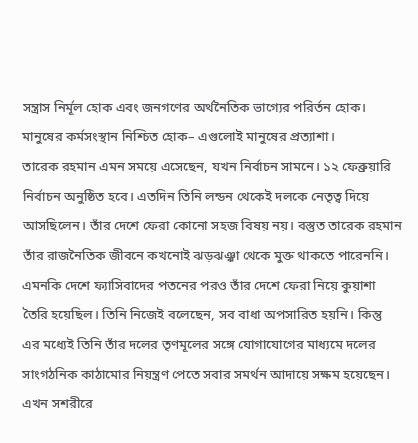সন্ত্রাস নির্মূল হোক এবং জনগণের অর্থনৈতিক ভাগ্যের পরির্তন হোক। মানুষের কর্মসংস্থান নিশ্চিত হোক– এগুলোই মানুষের প্রত্যাশা।
তারেক রহমান এমন সময়ে এসেছেন, যখন নির্বাচন সামনে। ১২ ফেব্রুয়ারি নির্বাচন অনুষ্ঠিত হবে। এতদিন তিনি লন্ডন থেকেই দলকে নেতৃত্ব দিয়ে আসছিলেন। তাঁর দেশে ফেরা কোনো সহজ বিষয় নয়। বস্তুত তারেক রহমান তাঁর রাজনৈতিক জীবনে কখনোই ঝড়ঝঞ্ঝা থেকে মুক্ত থাকতে পারেননি। এমনকি দেশে ফ্যাসিবাদের পতনের পরও তাঁর দেশে ফেরা নিয়ে কুয়াশা তৈরি হয়েছিল। তিনি নিজেই বলেছেন, সব বাধা অপসারিত হয়নি। কিন্তু এর মধ্যেই তিনি তাঁর দলের তৃণমূলের সঙ্গে যোগাযোগের মাধ্যমে দলের সাংগঠনিক কাঠামোর নিয়ন্ত্রণ পেতে সবার সমর্থন আদায়ে সক্ষম হয়েছেন।
এখন সশরীরে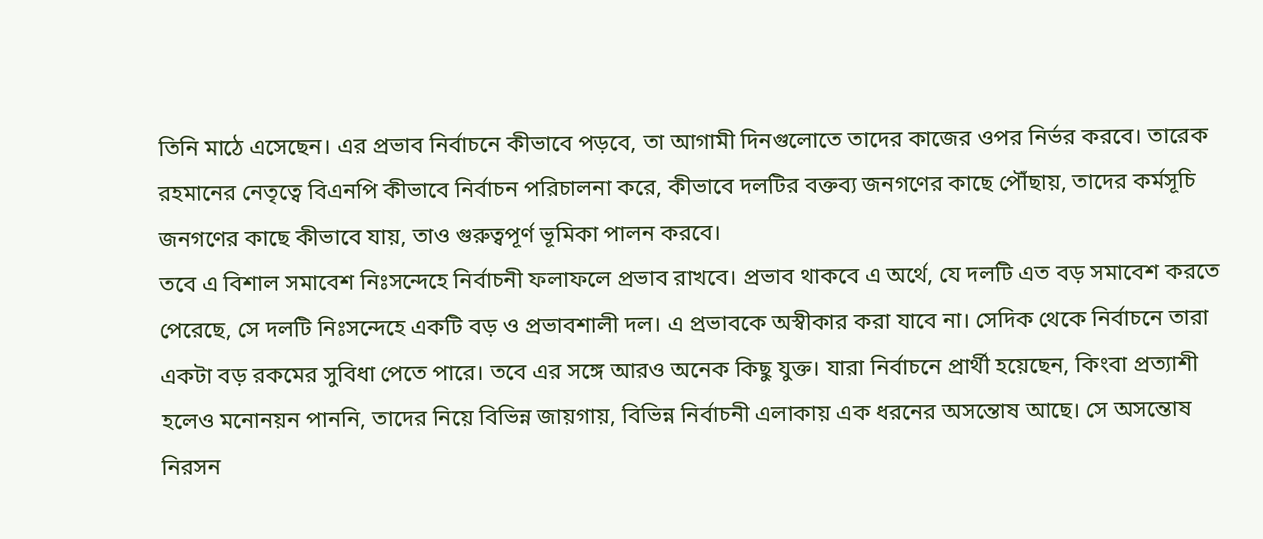তিনি মাঠে এসেছেন। এর প্রভাব নির্বাচনে কীভাবে পড়বে, তা আগামী দিনগুলোতে তাদের কাজের ওপর নির্ভর করবে। তারেক রহমানের নেতৃত্বে বিএনপি কীভাবে নির্বাচন পরিচালনা করে, কীভাবে দলটির বক্তব্য জনগণের কাছে পৌঁছায়, তাদের কর্মসূচি জনগণের কাছে কীভাবে যায়, তাও গুরুত্বপূর্ণ ভূমিকা পালন করবে।
তবে এ বিশাল সমাবেশ নিঃসন্দেহে নির্বাচনী ফলাফলে প্রভাব রাখবে। প্রভাব থাকবে এ অর্থে, যে দলটি এত বড় সমাবেশ করতে পেরেছে, সে দলটি নিঃসন্দেহে একটি বড় ও প্রভাবশালী দল। এ প্রভাবকে অস্বীকার করা যাবে না। সেদিক থেকে নির্বাচনে তারা একটা বড় রকমের সুবিধা পেতে পারে। তবে এর সঙ্গে আরও অনেক কিছু যুক্ত। যারা নির্বাচনে প্রার্থী হয়েছেন, কিংবা প্রত্যাশী হলেও মনোনয়ন পাননি, তাদের নিয়ে বিভিন্ন জায়গায়, বিভিন্ন নির্বাচনী এলাকায় এক ধরনের অসন্তোষ আছে। সে অসন্তোষ নিরসন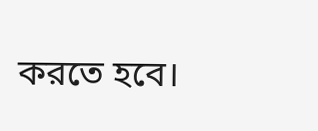করতে হবে।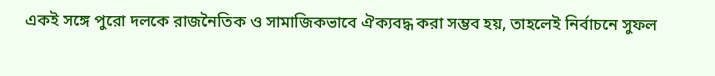একই সঙ্গে পুরো দলকে রাজনৈতিক ও সামাজিকভাবে ঐক্যবদ্ধ করা সম্ভব হয়, তাহলেই নির্বাচনে সুফল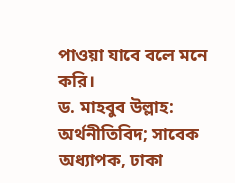পাওয়া যাবে বলে মনে করি।
ড. মাহবুব উল্লাহ: অর্থনীতিবিদ; সাবেক অধ্যাপক, ঢাকা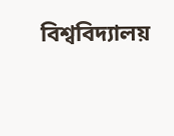বিশ্ববিদ্যালয়